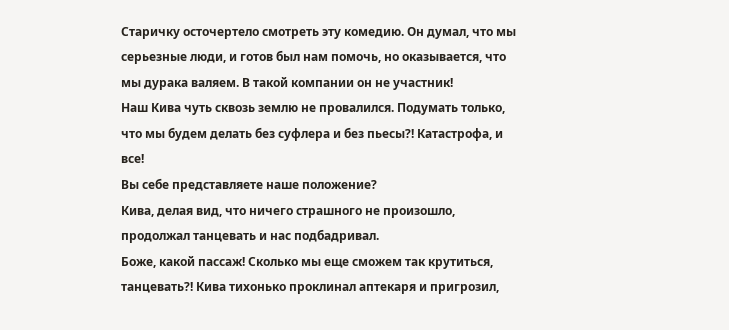Старичку осточертело смотреть эту комедию. Он думал, что мы серьезные люди, и готов был нам помочь, но оказывается, что мы дурака валяем. В такой компании он не участник!
Наш Кива чуть сквозь землю не провалился. Подумать только, что мы будем делать без суфлера и без пьесы?! Катастрофа, и все!
Вы себе представляете наше положение?
Кива, делая вид, что ничего страшного не произошло, продолжал танцевать и нас подбадривал.
Боже, какой пассаж! Сколько мы еще сможем так крутиться, танцевать?! Кива тихонько проклинал аптекаря и пригрозил,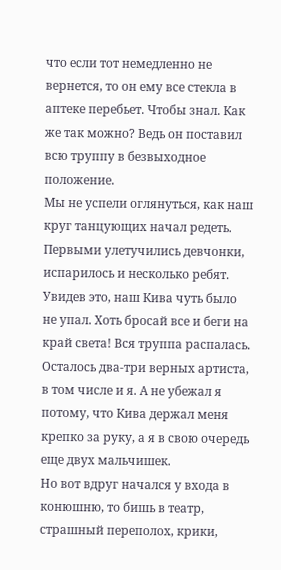что если тот немедленно не вернется, то он ему все стекла в аптеке перебьет. Чтобы знал. Как же так можно? Ведь он поставил всю труппу в безвыходное положение.
Мы не успели оглянуться, как наш круг танцующих начал редеть. Первыми улетучились девчонки, испарилось и несколько ребят.
Увидев это, наш Кива чуть было не упал. Хоть бросай все и беги на край света! Вся труппа распалась. Осталось два-три верных артиста, в том числе и я. А не убежал я потому, что Кива держал меня крепко за руку, а я в свою очередь еще двух мальчишек.
Но вот вдруг начался у входа в конюшню, то бишь в театр, страшный переполох, крики,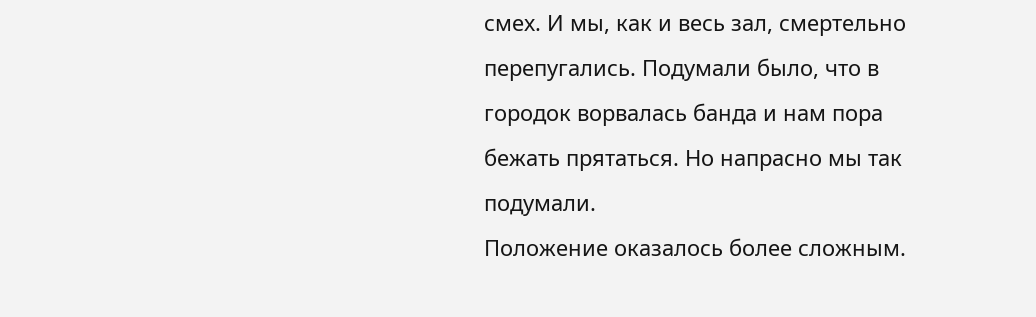смех. И мы, как и весь зал, смертельно перепугались. Подумали было, что в городок ворвалась банда и нам пора бежать прятаться. Но напрасно мы так подумали.
Положение оказалось более сложным.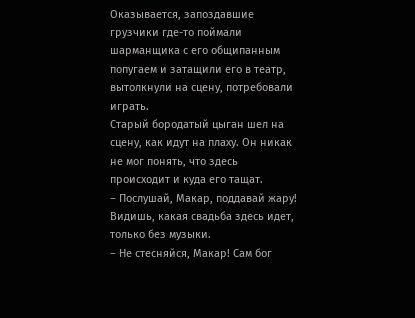Оказывается, запоздавшие грузчики где-то поймали шарманщика с его общипанным попугаем и затащили его в театр, вытолкнули на сцену, потребовали играть.
Старый бородатый цыган шел на сцену, как идут на плаху. Он никак не мог понять, что здесь происходит и куда его тащат.
– Послушай, Макар, поддавай жару! Видишь, какая свадьба здесь идет, только без музыки.
– Не стесняйся, Макар! Сам бог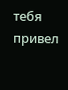тебя привел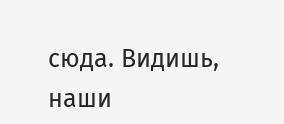сюда. Видишь, наши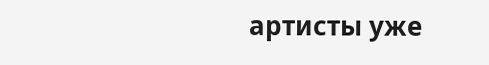артисты уже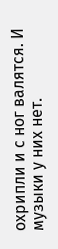охрипли и с ног валятся. И музыки у них нет.